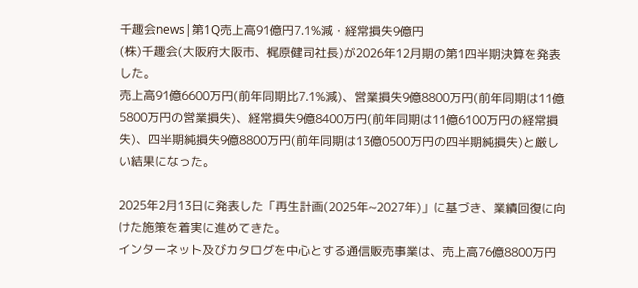千趣会news|第1Q売上高91億円7.1%減・経常損失9億円
(株)千趣会(大阪府大阪市、梶原健司社長)が2026年12月期の第1四半期決算を発表した。
売上高91億6600万円(前年同期比7.1%減)、営業損失9億8800万円(前年同期は11億5800万円の営業損失)、経常損失9億8400万円(前年同期は11億6100万円の経常損失)、四半期純損失9億8800万円(前年同期は13億0500万円の四半期純損失)と厳しい結果になった。

2025年2月13日に発表した「再生計画(2025年~2027年)」に基づき、業績回復に向けた施策を着実に進めてきた。
インターネット及びカタログを中心とする通信販売事業は、売上高76億8800万円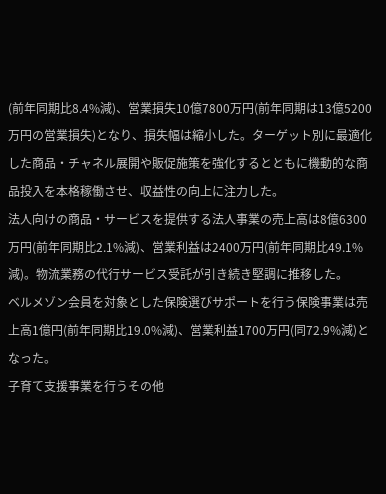(前年同期比8.4%減)、営業損失10億7800万円(前年同期は13億5200万円の営業損失)となり、損失幅は縮小した。ターゲット別に最適化した商品・チャネル展開や販促施策を強化するとともに機動的な商品投入を本格稼働させ、収益性の向上に注力した。
法人向けの商品・サービスを提供する法人事業の売上高は8億6300万円(前年同期比2.1%減)、営業利益は2400万円(前年同期比49.1%減)。物流業務の代行サービス受託が引き続き堅調に推移した。
ベルメゾン会員を対象とした保険選びサポートを行う保険事業は売上高1億円(前年同期比19.0%減)、営業利益1700万円(同72.9%減)となった。
子育て支援事業を行うその他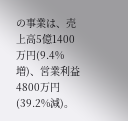の事業は、売上高5億1400万円(9.4%増)、営業利益4800万円(39.2%減)。